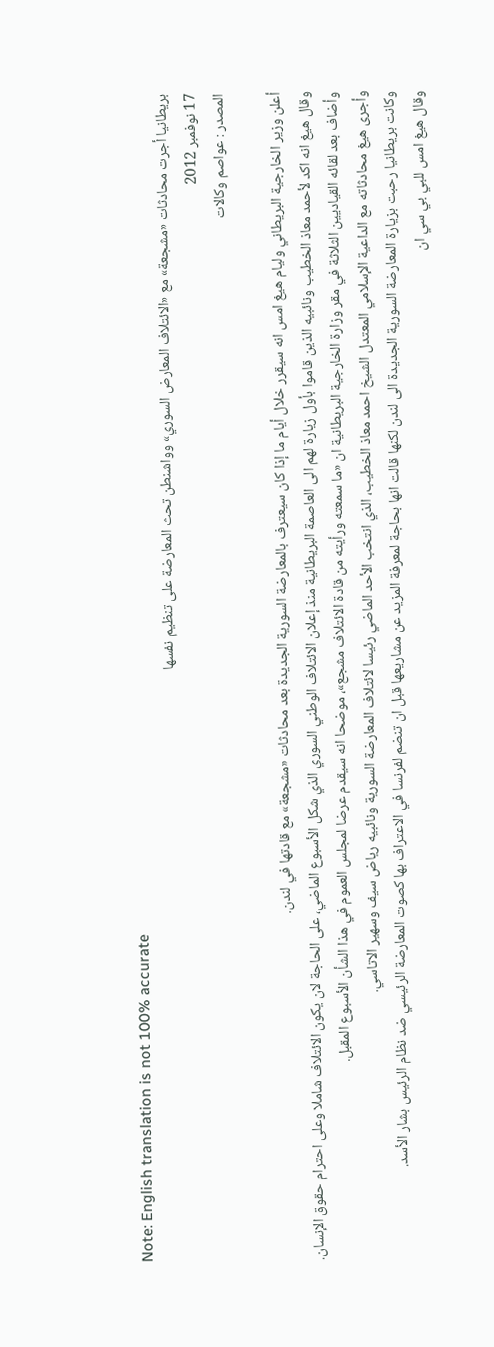Note: English translation is not 100% accurate
بريطانيا أجرت محادثات «مشجعة» مع «الائتلاف المعارض السوري» وواشنطن تحث المعارضة على تنظيم نفسها
17 نوفمبر 2012
المصدر : عواصم وكالات

أعلن وزير الخارجية البريطاني وليام هيغ امس انه سيقرر خلال أيام ما إذا كان سيعترف بالمعارضة السورية الجديدة بعد محادثات «مشجعة» مع قادتها في لندن.
وقال هيغ انه اكد لأحمد معاذ الخطيب ونائبيه الذين قاموا بأول زيارة لهم الى العاصمة البريطانية منذ إعلان الائتلاف الوطني السوري الذي شكل الأسبوع الماضي، على الحاجة لان يكون الائتلاف شاملا وعلى احترام حقوق الإنسان.
وأضاف بعد لقائه القياديين الثلاثة في مقر وزارة الخارجية البريطانية ان «ما سمعته ورأيته من قادة الائتلاف مشجع»، موضحا انه سيقدم عرضا لمجلس العموم في هذا الشأن الأسبوع المقبل.
وأجرى هيغ محادثاته مع الداعية الإسلامي المعتدل الشيخ احمد معاذ الخطيب، الذي انتخب الأحد الماضي رئيسا لائتلاف المعارضة السورية ونائبيه رياض سيف وسهير الاتاسي.
وكانت بريطانيا رحبت بزيارة المعارضة السورية الجديدة الى لندن لكنها قالت انها بحاجة لمعرفة المزيد عن مشاريعها قبل ان تنضم لفرنسا في الاعتراف بها كصوت المعارضة الرئيسي ضد نظام الرئيس بشار الأسد.
وقال هيغ امس للبي بي سي ان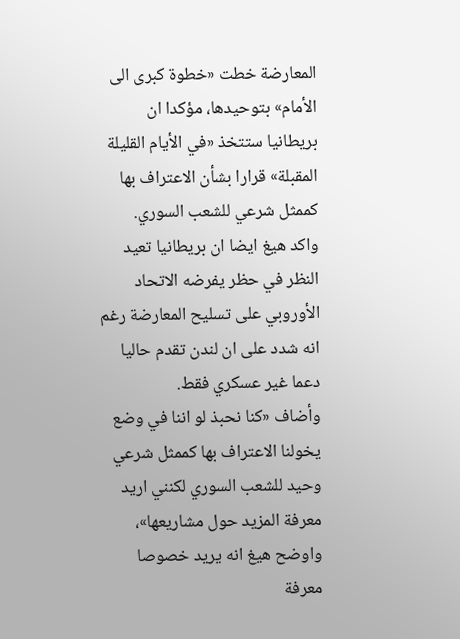المعارضة خطت «خطوة كبرى الى الأمام» بتوحيدها، مؤكدا ان بريطانيا ستتخذ «في الأيام القليلة المقبلة» قرارا بشأن الاعتراف بها كممثل شرعي للشعب السوري.
واكد هيغ ايضا ان بريطانيا تعيد النظر في حظر يفرضه الاتحاد الأوروبي على تسليح المعارضة رغم انه شدد على ان لندن تقدم حاليا دعما غير عسكري فقط.
وأضاف «كنا نحبذ لو اننا في وضع يخولنا الاعتراف بها كممثل شرعي وحيد للشعب السوري لكنني اريد معرفة المزيد حول مشاريعها»، واوضح هيغ انه يريد خصوصا معرفة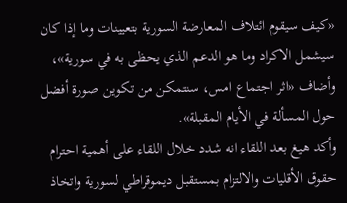«كيف سيقوم ائتلاف المعارضة السورية بتعيينات وما إذا كان سيشمل الاكراد وما هو الدعم الذي يحظى به في سورية»، وأضاف «اثر اجتماع امس، سنتمكن من تكوين صورة أفضل حول المسألة في الأيام المقبلة».
وأكد هيغ بعد اللقاء انه شدد خلال اللقاء على أهمية احترام حقوق الأقليات والالتزام بمستقبل ديموقراطي لسورية واتخاذ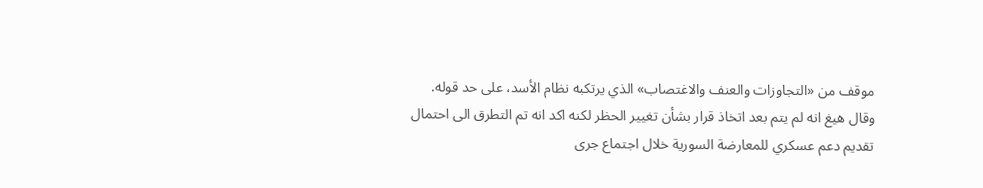موقف من «التجاوزات والعنف والاغتصاب» الذي يرتكبه نظام الأسد، على حد قوله.
وقال هيغ انه لم يتم بعد اتخاذ قرار بشأن تغيير الحظر لكنه اكد انه تم التطرق الى احتمال تقديم دعم عسكري للمعارضة السورية خلال اجتماع جرى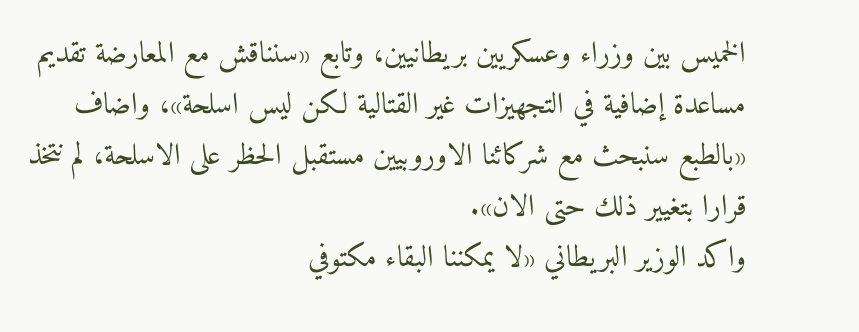الخميس بين وزراء وعسكريين بريطانيين، وتابع «سنناقش مع المعارضة تقديم مساعدة إضافية في التجهيزات غير القتالية لكن ليس اسلحة»، واضاف «بالطبع سنبحث مع شركائنا الاوروبيين مستقبل الحظر على الاسلحة، لم نتخذ قرارا بتغيير ذلك حتى الان».
واكد الوزير البريطاني «لا يمكننا البقاء مكتوفي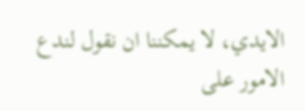الايدي، لا يمكننا ان نقول لندع الامور على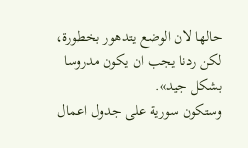حالها لان الوضع يتدهور بخطورة، لكن ردنا يجب ان يكون مدروسا بشكل جيد».
وستكون سورية على جدول اعمال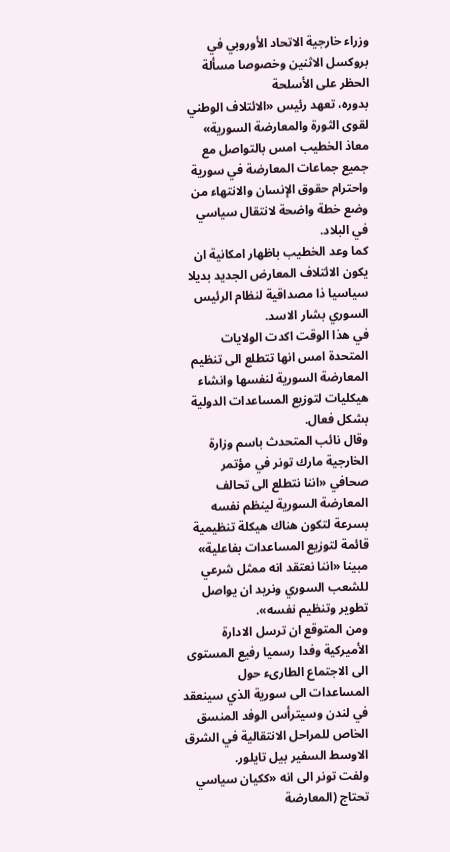وزراء خارجية الاتحاد الأوروبي في بروكسل الاثنين وخصوصا مسألة الحظر على الأسلحة
بدوره، تعهد رئيس «الائتلاف الوطني لقوى الثورة والمعارضة السورية» معاذ الخطيب امس بالتواصل مع جميع جماعات المعارضة في سورية واحترام حقوق الإنسان والانتهاء من وضع خطة واضحة لانتقال سياسي في البلاد.
كما وعد الخطيب باظهار امكانية ان يكون الائتلاف المعارض الجديد بديلا سياسيا ذا مصداقية لنظام الرئيس السوري بشار الاسد.
في هذا الوقت اكدت الولايات المتحدة امس انها تتطلع الى تنظيم المعارضة السورية لنفسها وانشاء هيكليات لتوزيع المساعدات الدولية بشكل فعال.
وقال نائب المتحدث باسم وزارة الخارجية مارك تونر في مؤتمر صحافي «اننا نتطلع الى تحالف المعارضة السورية لينظم نفسه بسرعة لتكون هناك هيكلة تنظيمية قائمة لتوزيع المساعدات بفاعلية» مبينا «اننا نعتقد انه ممثل شرعي للشعب السوري ونريد ان يواصل تطوير وتنظيم نفسه».
ومن المتوقع ان ترسل الادارة الأميركية وفدا رسميا رفيع المستوى الى الاجتماع الطارىء حول المساعدات الى سورية الذي سينعقد في لندن وسيترأس الوفد المنسق الخاص للمراحل الانتقالية في الشرق الاوسط السفير بيل تايلور.
ولفت تونر الى انه «ككيان سياسي تحتاج (المعارضة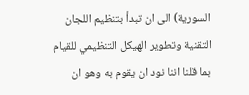السورية) الى ان تبدأ بتنظيم اللجان التقنية وتطوير الهيكل التنظيمي للقيام بما قلنا اننا نود ان يقوم به وهو ان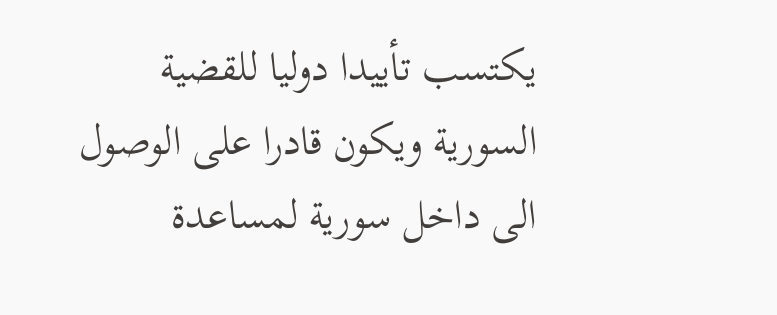يكتسب تأييدا دوليا للقضية السورية ويكون قادرا على الوصول الى داخل سورية لمساعدة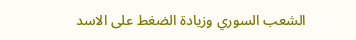الشعب السوري وزيادة الضغط على الاسد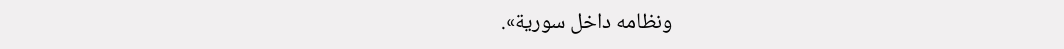ونظامه داخل سورية».